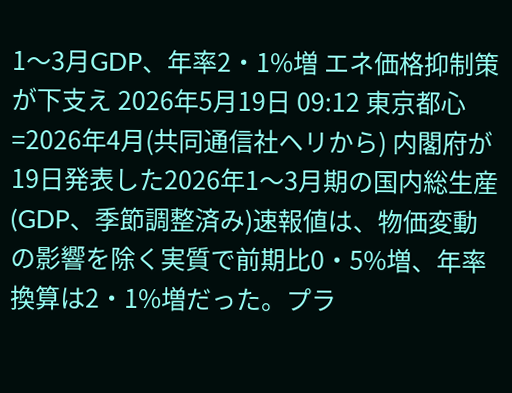1〜3月GDP、年率2・1%増 エネ価格抑制策が下支え 2026年5月19日 09:12 東京都心=2026年4月(共同通信社ヘリから) 内閣府が19日発表した2026年1〜3月期の国内総生産(GDP、季節調整済み)速報値は、物価変動の影響を除く実質で前期比0・5%増、年率換算は2・1%増だった。プラ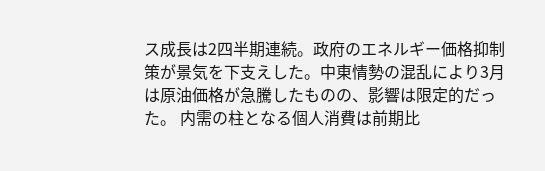ス成長は2四半期連続。政府のエネルギー価格抑制策が景気を下支えした。中東情勢の混乱により3月は原油価格が急騰したものの、影響は限定的だった。 内需の柱となる個人消費は前期比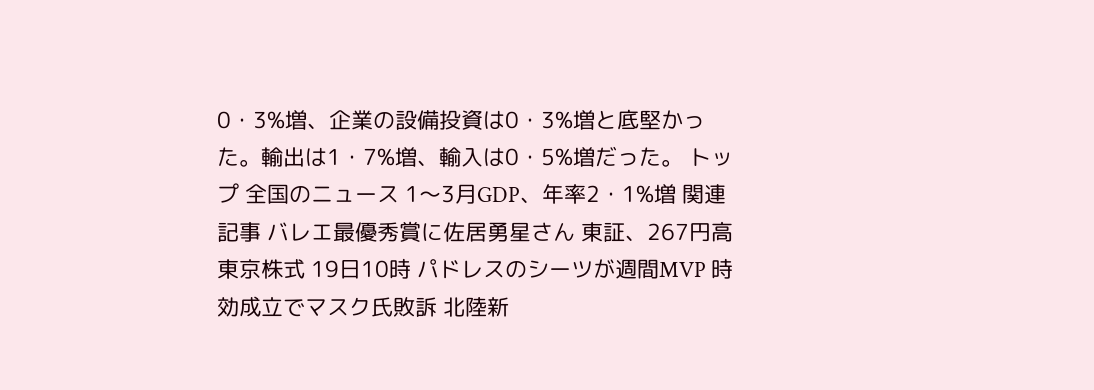0・3%増、企業の設備投資は0・3%増と底堅かった。輸出は1・7%増、輸入は0・5%増だった。 トップ 全国のニュース 1〜3月GDP、年率2・1%増 関連記事 バレエ最優秀賞に佐居勇星さん 東証、267円高 東京株式 19日10時 パドレスのシーツが週間MVP 時効成立でマスク氏敗訴 北陸新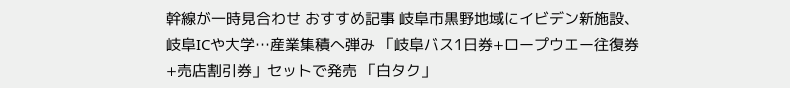幹線が一時見合わせ おすすめ記事 岐阜市黒野地域にイビデン新施設、岐阜ICや大学…産業集積へ弾み 「岐阜バス1日券+ロープウエー往復券+売店割引券」セットで発売 「白タク」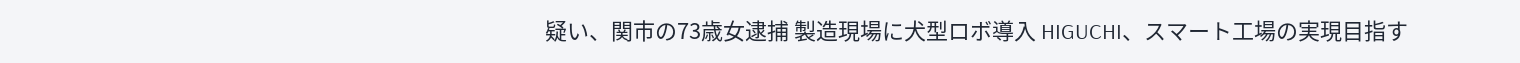疑い、関市の73歳女逮捕 製造現場に犬型ロボ導入 HIGUCHI、スマート工場の実現目指す